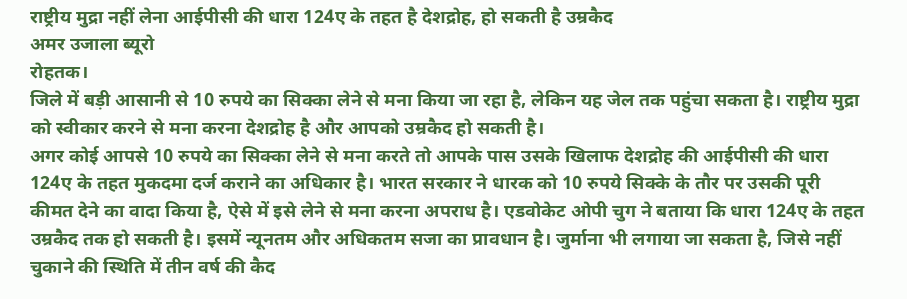राष्ट्रीय मुद्रा नहीं लेना आईपीसी की धारा 124ए के तहत है देशद्रोह, हो सकती है उम्रकैद
अमर उजाला ब्यूरो
रोहतक।
जिले में बड़ी आसानी से 10 रुपये का सिक्का लेने से मना किया जा रहा है, लेकिन यह जेल तक पहुंचा सकता है। राष्ट्रीय मुद्रा को स्वीकार करने से मना करना देशद्रोह है और आपको उम्रकैद हो सकती है।
अगर कोई आपसे 10 रुपये का सिक्का लेने से मना करते तो आपके पास उसके खिलाफ देशद्रोह की आईपीसी की धारा 124ए के तहत मुकदमा दर्ज कराने का अधिकार है। भारत सरकार ने धारक को 10 रुपये सिक्के के तौर पर उसकी पूरी कीमत देने का वादा किया है, ऐसे में इसे लेने से मना करना अपराध है। एडवोकेट ओपी चुग ने बताया कि धारा 124ए के तहत उम्रकैद तक हो सकती है। इसमें न्यूनतम और अधिकतम सजा का प्रावधान है। जुर्माना भी लगाया जा सकता है, जिसे नहीं चुकाने की स्थिति में तीन वर्ष की कैद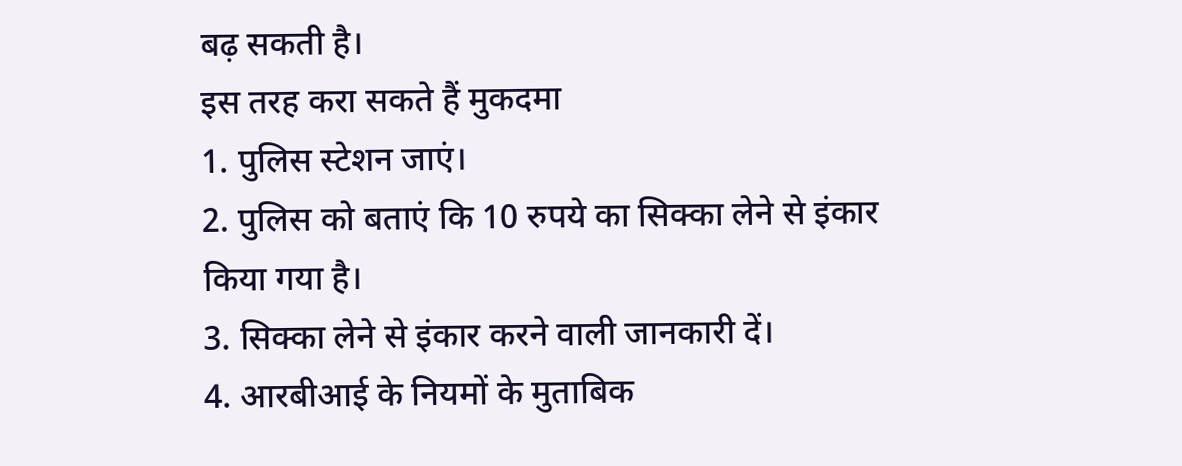बढ़ सकती है।
इस तरह करा सकते हैं मुकदमा
1. पुलिस स्टेशन जाएं।
2. पुलिस को बताएं कि 10 रुपये का सिक्का लेने से इंकार किया गया है।
3. सिक्का लेने से इंकार करने वाली जानकारी दें।
4. आरबीआई के नियमों के मुताबिक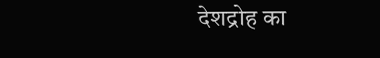देशद्रोह का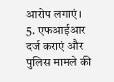आरोप लगाएं।
5. एफआईआर दर्ज कराएं और पुलिस मामले की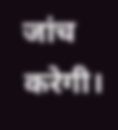जांच करेगी।